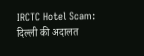IRCTC Hotel Scam: दिल्ली की अदालत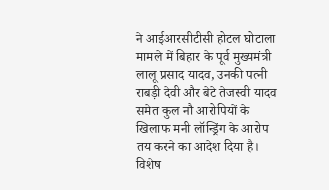ने आईआरसीटीसी होटल घोटाला मामले में बिहार के पूर्व मुख्यमंत्री लालू प्रसाद यादव, उनकी पत्नी राबड़ी देवी और बेटे तेजस्वी यादव समेत कुल नौ आरोपियों के खिलाफ मनी लॉन्ड्रिंग के आरोप तय करने का आदेश दिया है। विशेष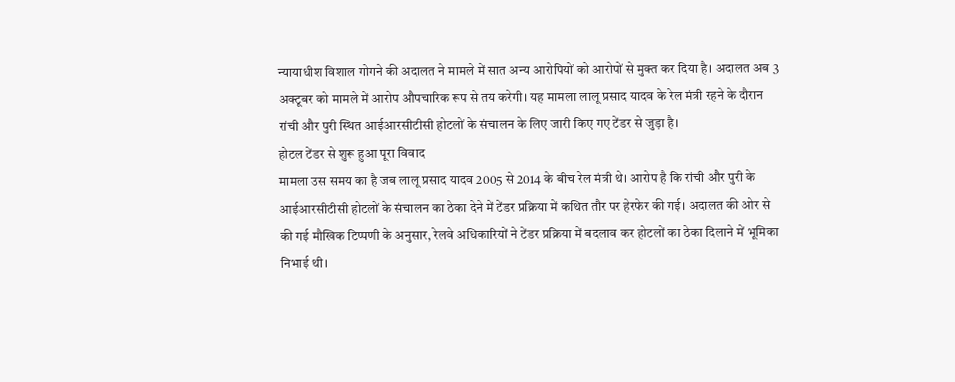न्यायाधीश विशाल गोगने की अदालत ने मामले में सात अन्य आरोपियों को आरोपों से मुक्त कर दिया है। अदालत अब 3 अक्टूबर को मामले में आरोप औपचारिक रूप से तय करेगी। यह मामला लालू प्रसाद यादव के रेल मंत्री रहने के दौरान रांची और पुरी स्थित आईआरसीटीसी होटलों के संचालन के लिए जारी किए गए टेंडर से जुड़ा है।
होटल टेंडर से शुरू हुआ पूरा विवाद
मामला उस समय का है जब लालू प्रसाद यादव 2005 से 2014 के बीच रेल मंत्री थे। आरोप है कि रांची और पुरी के आईआरसीटीसी होटलों के संचालन का ठेका देने में टेंडर प्रक्रिया में कथित तौर पर हेरफेर की गई। अदालत की ओर से की गई मौखिक टिप्पणी के अनुसार, रेलवे अधिकारियों ने टेंडर प्रक्रिया में बदलाव कर होटलों का ठेका दिलाने में भूमिका निभाई थी।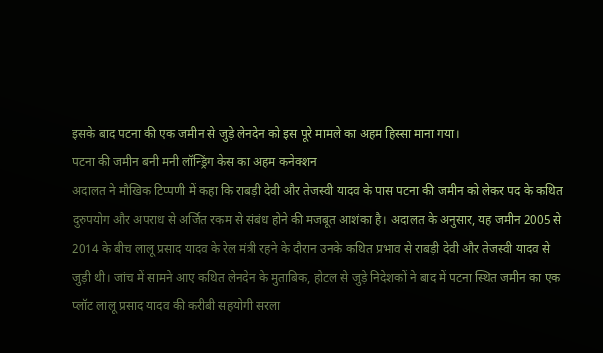इसके बाद पटना की एक जमीन से जुड़े लेनदेन को इस पूरे मामले का अहम हिस्सा माना गया।
पटना की जमीन बनी मनी लॉन्ड्रिंग केस का अहम कनेक्शन
अदालत ने मौखिक टिप्पणी में कहा कि राबड़ी देवी और तेजस्वी यादव के पास पटना की जमीन को लेकर पद के कथित दुरुपयोग और अपराध से अर्जित रकम से संबंध होने की मजबूत आशंका है। अदालत के अनुसार, यह जमीन 2005 से 2014 के बीच लालू प्रसाद यादव के रेल मंत्री रहने के दौरान उनके कथित प्रभाव से राबड़ी देवी और तेजस्वी यादव से जुड़ी थी। जांच में सामने आए कथित लेनदेन के मुताबिक, होटल से जुड़े निदेशकों ने बाद में पटना स्थित जमीन का एक प्लॉट लालू प्रसाद यादव की करीबी सहयोगी सरला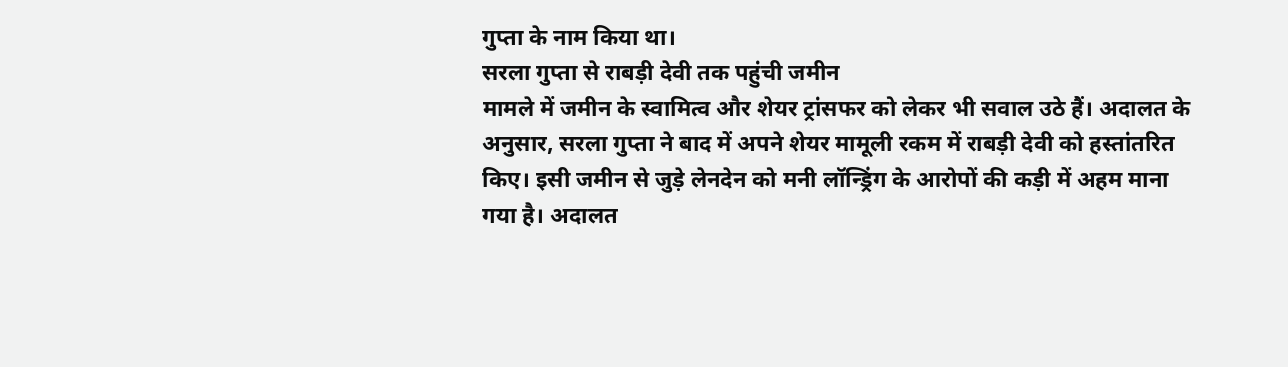गुप्ता के नाम किया था।
सरला गुप्ता से राबड़ी देवी तक पहुंची जमीन
मामले में जमीन के स्वामित्व और शेयर ट्रांसफर को लेकर भी सवाल उठे हैं। अदालत के अनुसार, सरला गुप्ता ने बाद में अपने शेयर मामूली रकम में राबड़ी देवी को हस्तांतरित किए। इसी जमीन से जुड़े लेनदेन को मनी लॉन्ड्रिंग के आरोपों की कड़ी में अहम माना गया है। अदालत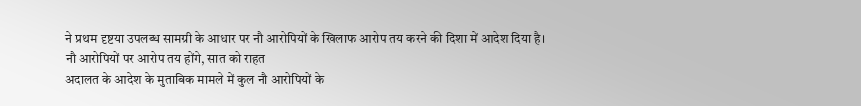ने प्रथम दृष्टया उपलब्ध सामग्री के आधार पर नौ आरोपियों के खिलाफ आरोप तय करने की दिशा में आदेश दिया है।
नौ आरोपियों पर आरोप तय होंगे, सात को राहत
अदालत के आदेश के मुताबिक मामले में कुल नौ आरोपियों के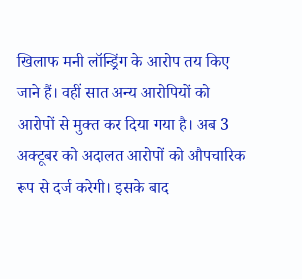खिलाफ मनी लॉन्ड्रिंग के आरोप तय किए जाने हैं। वहीं सात अन्य आरोपियों को आरोपों से मुक्त कर दिया गया है। अब 3 अक्टूबर को अदालत आरोपों को औपचारिक रूप से दर्ज करेगी। इसके बाद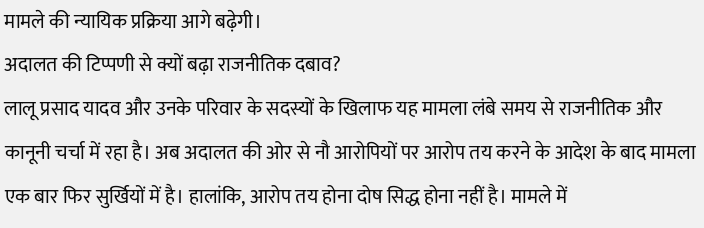मामले की न्यायिक प्रक्रिया आगे बढ़ेगी।
अदालत की टिप्पणी से क्यों बढ़ा राजनीतिक दबाव?
लालू प्रसाद यादव और उनके परिवार के सदस्यों के खिलाफ यह मामला लंबे समय से राजनीतिक और कानूनी चर्चा में रहा है। अब अदालत की ओर से नौ आरोपियों पर आरोप तय करने के आदेश के बाद मामला एक बार फिर सुर्खियों में है। हालांकि, आरोप तय होना दोष सिद्ध होना नहीं है। मामले में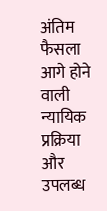अंतिम फैसला आगे होने वाली न्यायिक प्रक्रिया और उपलब्ध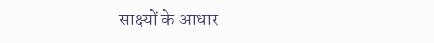साक्ष्यों के आधार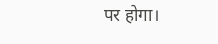पर होगा।